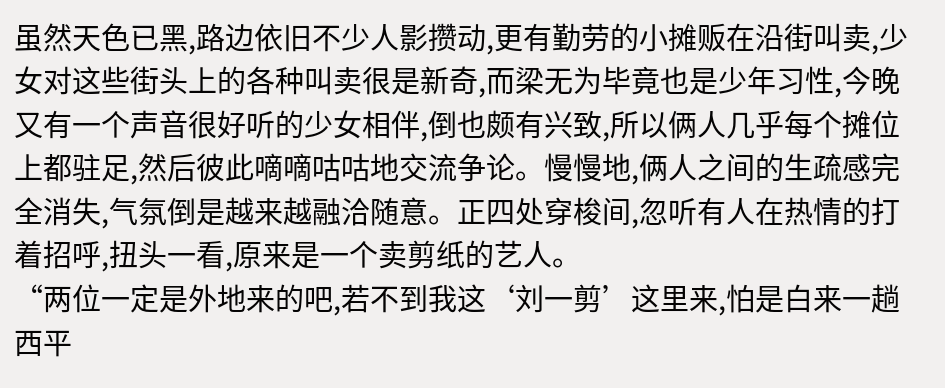虽然天色已黑,路边依旧不少人影攒动,更有勤劳的小摊贩在沿街叫卖,少女对这些街头上的各种叫卖很是新奇,而梁无为毕竟也是少年习性,今晚又有一个声音很好听的少女相伴,倒也颇有兴致,所以俩人几乎每个摊位上都驻足,然后彼此嘀嘀咕咕地交流争论。慢慢地,俩人之间的生疏感完全消失,气氛倒是越来越融洽随意。正四处穿梭间,忽听有人在热情的打着招呼,扭头一看,原来是一个卖剪纸的艺人。
“两位一定是外地来的吧,若不到我这‘刘一剪’这里来,怕是白来一趟西平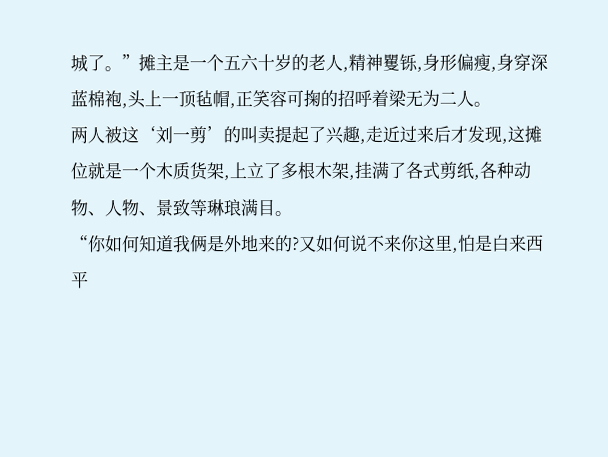城了。”摊主是一个五六十岁的老人,精神矍铄,身形偏瘦,身穿深蓝棉袍,头上一顶毡帽,正笑容可掬的招呼着梁无为二人。
两人被这‘刘一剪’的叫卖提起了兴趣,走近过来后才发现,这摊位就是一个木质货架,上立了多根木架,挂满了各式剪纸,各种动物、人物、景致等琳琅满目。
“你如何知道我俩是外地来的?又如何说不来你这里,怕是白来西平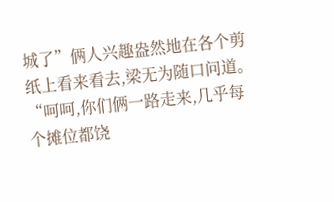城了”俩人兴趣盎然地在各个剪纸上看来看去,梁无为随口问道。
“呵呵,你们俩一路走来,几乎每个摊位都饶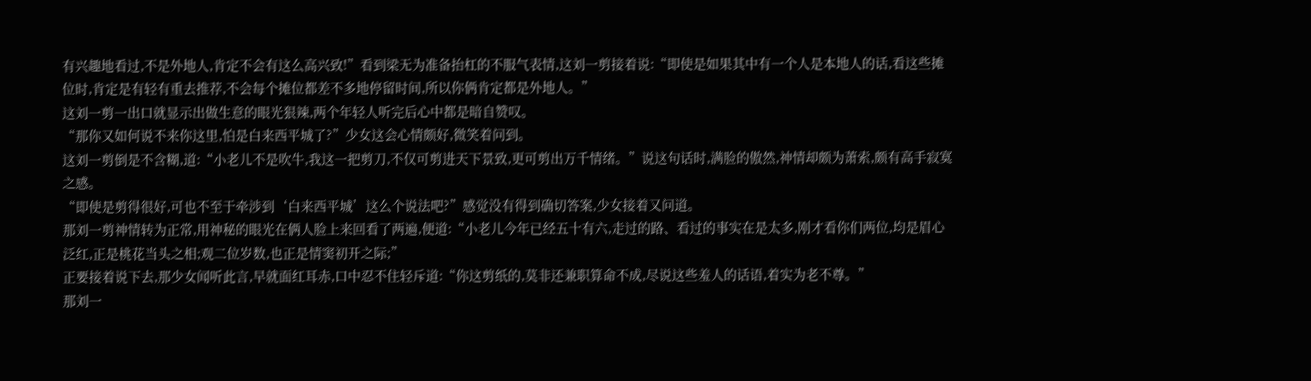有兴趣地看过,不是外地人,肯定不会有这么高兴致!”看到梁无为准备抬杠的不服气表情,这刘一剪接着说:“即使是如果其中有一个人是本地人的话,看这些摊位时,肯定是有轻有重去推荐,不会每个摊位都差不多地停留时间,所以你俩肯定都是外地人。”
这刘一剪一出口就显示出做生意的眼光狠辣,两个年轻人听完后心中都是暗自赞叹。
“那你又如何说不来你这里,怕是白来西平城了?”少女这会心情颇好,微笑着问到。
这刘一剪倒是不含糊,道:“小老儿不是吹牛,我这一把剪刀,不仅可剪进天下景致,更可剪出万千情绪。”说这句话时,满脸的傲然,神情却颇为萧索,颇有高手寂寞之感。
“即使是剪得很好,可也不至于牵涉到‘白来西平城’这么个说法吧?”感觉没有得到确切答案,少女接着又问道。
那刘一剪神情转为正常,用神秘的眼光在俩人脸上来回看了两遍,便道:“小老儿今年已经五十有六,走过的路、看过的事实在是太多,刚才看你们两位,均是眉心泛红,正是桃花当头之相;观二位岁数,也正是情窦初开之际;”
正要接着说下去,那少女闻听此言,早就面红耳赤,口中忍不住轻斥道:“你这剪纸的,莫非还兼职算命不成,尽说这些羞人的话语,着实为老不尊。”
那刘一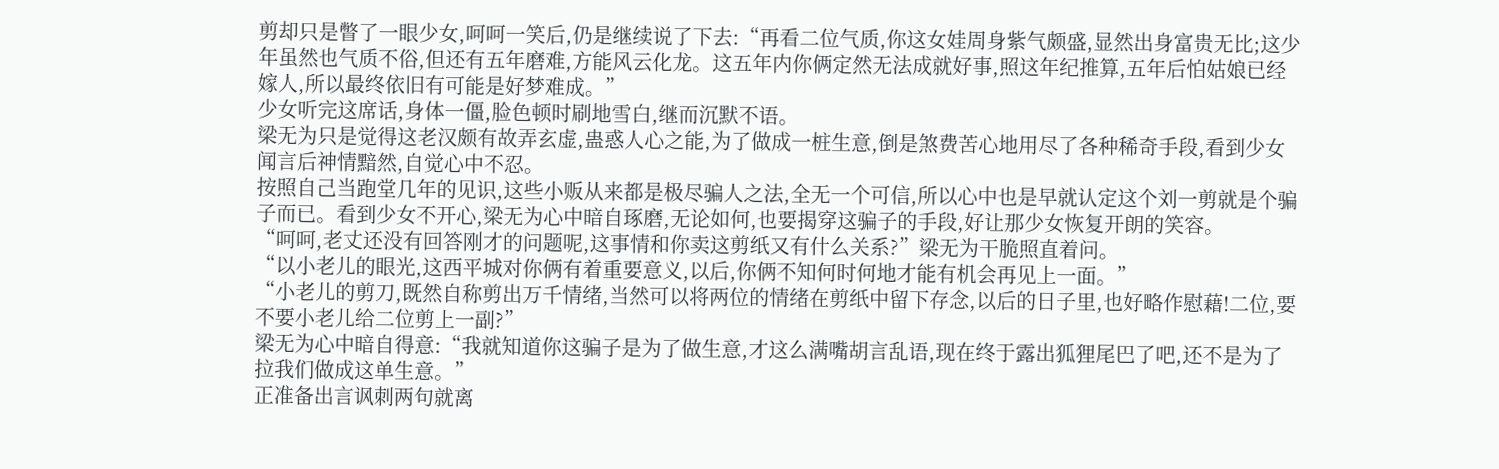剪却只是瞥了一眼少女,呵呵一笑后,仍是继续说了下去:“再看二位气质,你这女娃周身紫气颇盛,显然出身富贵无比;这少年虽然也气质不俗,但还有五年磨难,方能风云化龙。这五年内你俩定然无法成就好事,照这年纪推算,五年后怕姑娘已经嫁人,所以最终依旧有可能是好梦难成。”
少女听完这席话,身体一僵,脸色顿时刷地雪白,继而沉默不语。
梁无为只是觉得这老汉颇有故弄玄虚,蛊惑人心之能,为了做成一桩生意,倒是煞费苦心地用尽了各种稀奇手段,看到少女闻言后神情黯然,自觉心中不忍。
按照自己当跑堂几年的见识,这些小贩从来都是极尽骗人之法,全无一个可信,所以心中也是早就认定这个刘一剪就是个骗子而已。看到少女不开心,梁无为心中暗自琢磨,无论如何,也要揭穿这骗子的手段,好让那少女恢复开朗的笑容。
“呵呵,老丈还没有回答刚才的问题呢,这事情和你卖这剪纸又有什么关系?”梁无为干脆照直着问。
“以小老儿的眼光,这西平城对你俩有着重要意义,以后,你俩不知何时何地才能有机会再见上一面。”
“小老儿的剪刀,既然自称剪出万千情绪,当然可以将两位的情绪在剪纸中留下存念,以后的日子里,也好略作慰藉!二位,要不要小老儿给二位剪上一副?”
梁无为心中暗自得意:“我就知道你这骗子是为了做生意,才这么满嘴胡言乱语,现在终于露出狐狸尾巴了吧,还不是为了拉我们做成这单生意。”
正准备出言讽刺两句就离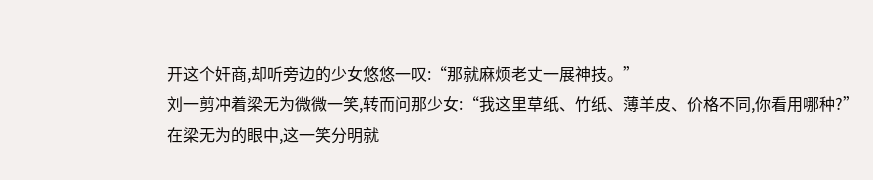开这个奸商,却听旁边的少女悠悠一叹:“那就麻烦老丈一展神技。”
刘一剪冲着梁无为微微一笑,转而问那少女:“我这里草纸、竹纸、薄羊皮、价格不同,你看用哪种?”
在梁无为的眼中,这一笑分明就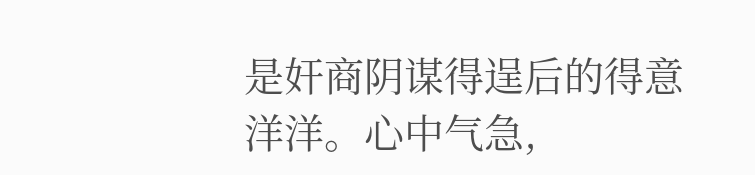是奸商阴谋得逞后的得意洋洋。心中气急,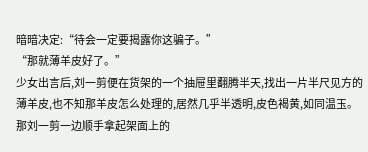暗暗决定:“待会一定要揭露你这骗子。”
“那就薄羊皮好了。”
少女出言后,刘一剪便在货架的一个抽屉里翻腾半天,找出一片半尺见方的薄羊皮,也不知那羊皮怎么处理的,居然几乎半透明,皮色褐黄,如同温玉。
那刘一剪一边顺手拿起架面上的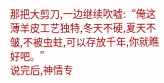那把大剪刀,一边继续吹嘘:“俺这薄羊皮工艺独特,冬天不硬,夏天不皱,不被虫蛀,可以存放千年,你就瞧好吧。”
说完后,神情专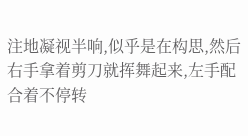注地凝视半响,似乎是在构思,然后右手拿着剪刀就挥舞起来,左手配合着不停转